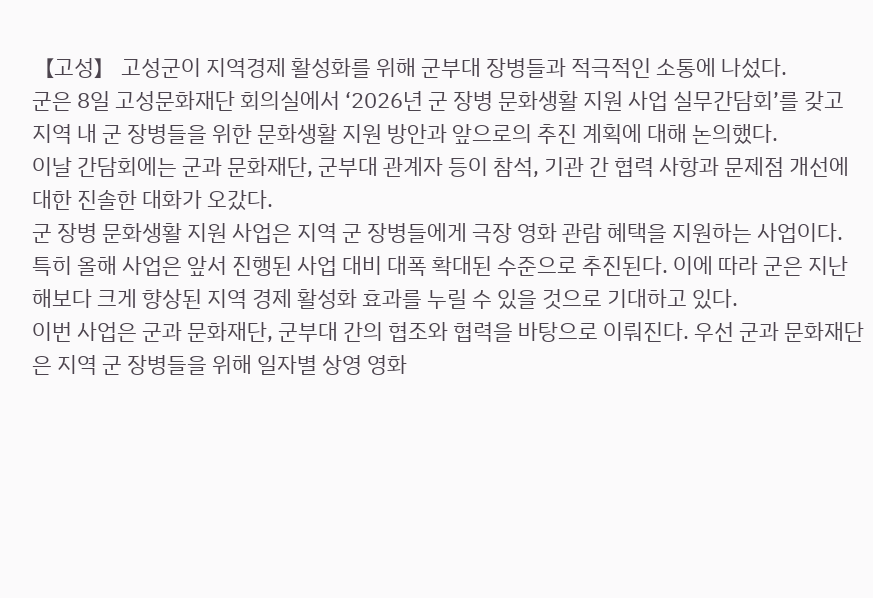【고성】 고성군이 지역경제 활성화를 위해 군부대 장병들과 적극적인 소통에 나섰다.
군은 8일 고성문화재단 회의실에서 ‘2026년 군 장병 문화생활 지원 사업 실무간담회’를 갖고 지역 내 군 장병들을 위한 문화생활 지원 방안과 앞으로의 추진 계획에 대해 논의했다.
이날 간담회에는 군과 문화재단, 군부대 관계자 등이 참석, 기관 간 협력 사항과 문제점 개선에 대한 진솔한 대화가 오갔다.
군 장병 문화생활 지원 사업은 지역 군 장병들에게 극장 영화 관람 혜택을 지원하는 사업이다.
특히 올해 사업은 앞서 진행된 사업 대비 대폭 확대된 수준으로 추진된다. 이에 따라 군은 지난해보다 크게 향상된 지역 경제 활성화 효과를 누릴 수 있을 것으로 기대하고 있다.
이번 사업은 군과 문화재단, 군부대 간의 협조와 협력을 바탕으로 이뤄진다. 우선 군과 문화재단은 지역 군 장병들을 위해 일자별 상영 영화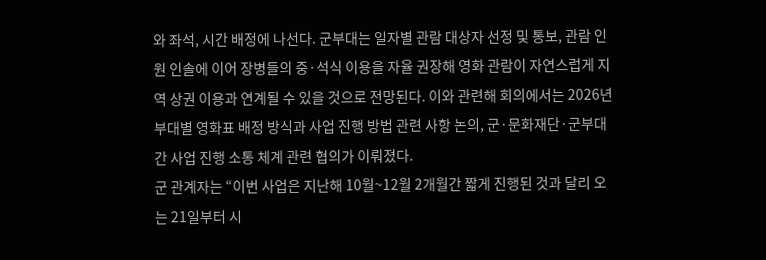와 좌석, 시간 배정에 나선다. 군부대는 일자별 관람 대상자 선정 및 통보, 관람 인원 인솔에 이어 장병들의 중·석식 이용을 자율 권장해 영화 관람이 자연스럽게 지역 상권 이용과 연계될 수 있을 것으로 전망된다. 이와 관련해 회의에서는 2026년 부대별 영화표 배정 방식과 사업 진행 방법 관련 사항 논의, 군·문화재단·군부대간 사업 진행 소통 체계 관련 협의가 이뤄졌다.
군 관계자는 “이번 사업은 지난해 10월~12월 2개월간 짧게 진행된 것과 달리 오는 21일부터 시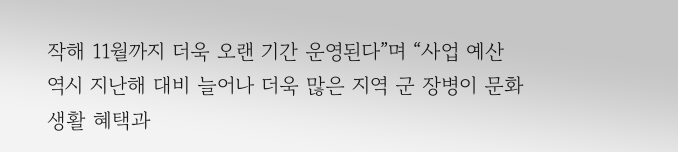작해 11월까지 더욱 오랜 기간 운영된다”며 “사업 예산 역시 지난해 대비 늘어나 더욱 많은 지역 군 장병이 문화생활 혜택과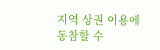지역 상권 이용에 동참할 수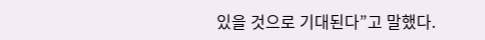있을 것으로 기대된다”고 말했다.